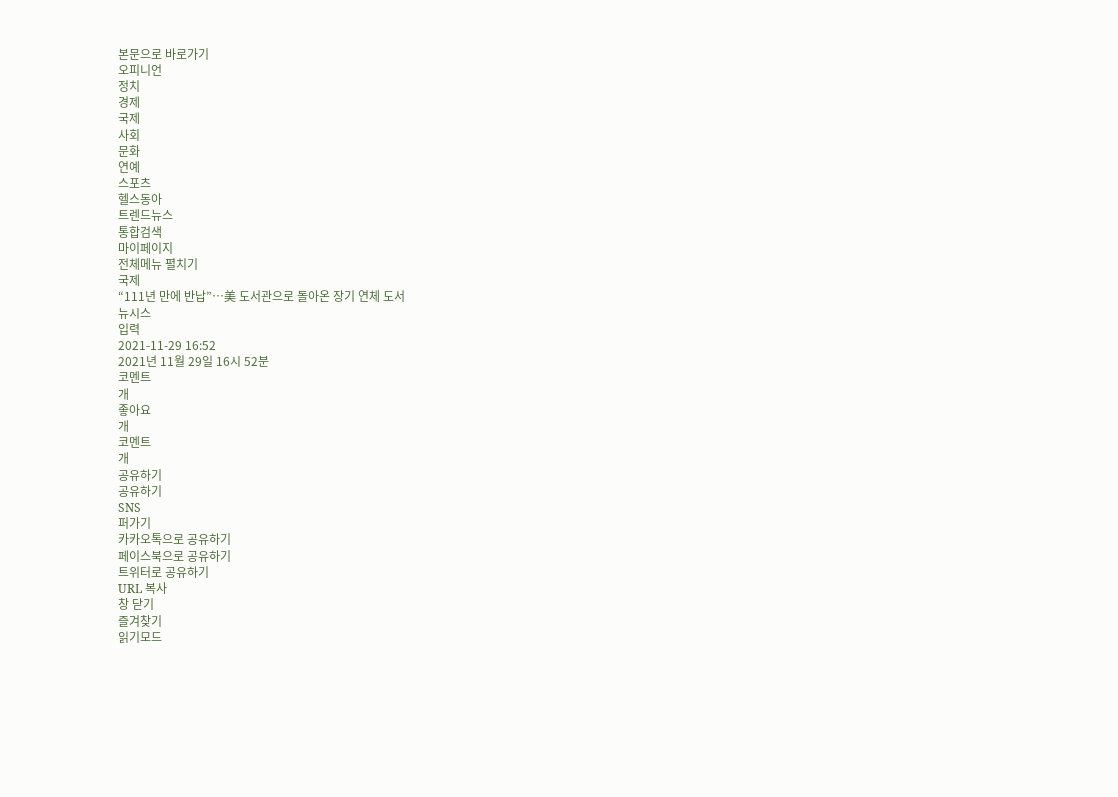본문으로 바로가기
오피니언
정치
경제
국제
사회
문화
연예
스포츠
헬스동아
트렌드뉴스
통합검색
마이페이지
전체메뉴 펼치기
국제
“111년 만에 반납”…美 도서관으로 돌아온 장기 연체 도서
뉴시스
입력
2021-11-29 16:52
2021년 11월 29일 16시 52분
코멘트
개
좋아요
개
코멘트
개
공유하기
공유하기
SNS
퍼가기
카카오톡으로 공유하기
페이스북으로 공유하기
트위터로 공유하기
URL 복사
창 닫기
즐겨찾기
읽기모드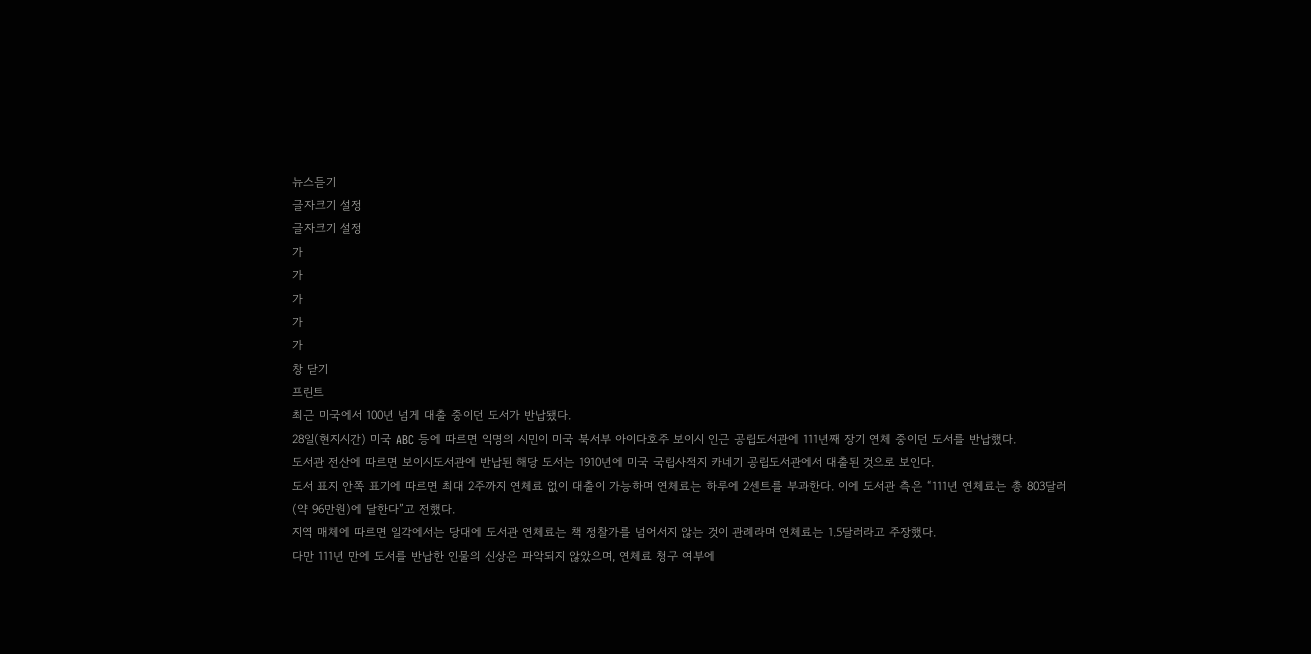뉴스듣기
글자크기 설정
글자크기 설정
가
가
가
가
가
창 닫기
프린트
최근 미국에서 100년 넘게 대출 중이던 도서가 반납됐다.
28일(현지시간) 미국 ABC 등에 따르면 익명의 시민이 미국 북서부 아이다호주 보이시 인근 공립도서관에 111년째 장기 연체 중이던 도서를 반납했다.
도서관 전산에 따르면 보이시도서관에 반납된 해당 도서는 1910년에 미국 국립사적지 카네기 공립도서관에서 대출된 것으로 보인다.
도서 표지 안쪽 표기에 따르면 최대 2주까지 연체료 없이 대출이 가능하며 연체료는 하루에 2센트를 부과한다. 이에 도서관 측은 “111년 연체료는 총 803달러(약 96만원)에 달한다”고 전했다.
지역 매체에 따르면 일각에서는 당대에 도서관 연체료는 책 정찰가를 넘어서지 않는 것이 관례라며 연체료는 1.5달러라고 주장했다.
다만 111년 만에 도서를 반납한 인물의 신상은 파악되지 않았으며, 연체료 청구 여부에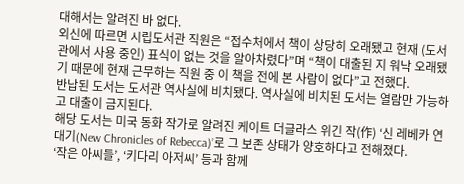대해서는 알려진 바 없다.
외신에 따르면 시립도서관 직원은 “접수처에서 책이 상당히 오래됐고 현재 (도서관에서 사용 중인) 표식이 없는 것을 알아차렸다”며 “책이 대출된 지 워낙 오래됐기 때문에 현재 근무하는 직원 중 이 책을 전에 본 사람이 없다”고 전했다.
반납된 도서는 도서관 역사실에 비치됐다. 역사실에 비치된 도서는 열람만 가능하고 대출이 금지된다.
해당 도서는 미국 동화 작가로 알려진 케이트 더글라스 위긴 작(作) ‘신 레베카 연대기(New Chronicles of Rebecca)’로 그 보존 상태가 양호하다고 전해졌다.
‘작은 아씨들’, ‘키다리 아저씨’ 등과 함께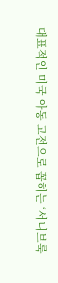대표적인 미국 아동 고전으로 꼽히는 ‘서니브룩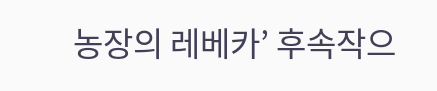농장의 레베카’ 후속작으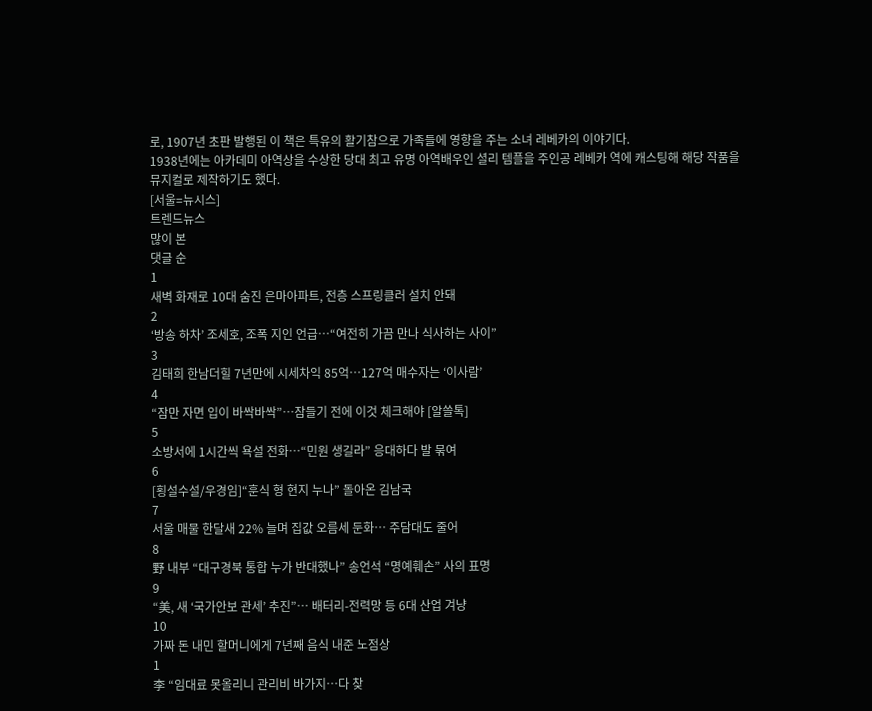로, 1907년 초판 발행된 이 책은 특유의 활기참으로 가족들에 영향을 주는 소녀 레베카의 이야기다.
1938년에는 아카데미 아역상을 수상한 당대 최고 유명 아역배우인 셜리 템플을 주인공 레베카 역에 캐스팅해 해당 작품을 뮤지컬로 제작하기도 했다.
[서울=뉴시스]
트렌드뉴스
많이 본
댓글 순
1
새벽 화재로 10대 숨진 은마아파트, 전층 스프링클러 설치 안돼
2
‘방송 하차’ 조세호, 조폭 지인 언급…“여전히 가끔 만나 식사하는 사이”
3
김태희 한남더힐 7년만에 시세차익 85억…127억 매수자는 ‘이사람’
4
“잠만 자면 입이 바싹바싹”…잠들기 전에 이것 체크해야 [알쓸톡]
5
소방서에 1시간씩 욕설 전화…“민원 생길라” 응대하다 발 묶여
6
[횡설수설/우경임]“훈식 형 현지 누나” 돌아온 김남국
7
서울 매물 한달새 22% 늘며 집값 오름세 둔화… 주담대도 줄어
8
野 내부 “대구경북 통합 누가 반대했나” 송언석 “명예훼손” 사의 표명
9
“美, 새 ‘국가안보 관세’ 추진”… 배터리-전력망 등 6대 산업 겨냥
10
가짜 돈 내민 할머니에게 7년째 음식 내준 노점상
1
李 “임대료 못올리니 관리비 바가지…다 찾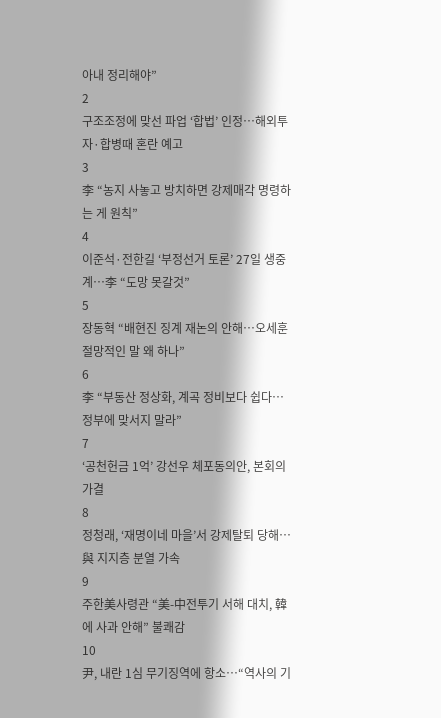아내 정리해야”
2
구조조정에 맞선 파업 ‘합법’ 인정…해외투자·합병때 혼란 예고
3
李 “농지 사놓고 방치하면 강제매각 명령하는 게 원칙”
4
이준석·전한길 ‘부정선거 토론’ 27일 생중계…李 “도망 못갈것”
5
장동혁 “배현진 징계 재논의 안해…오세훈 절망적인 말 왜 하나”
6
李 “부동산 정상화, 계곡 정비보다 쉽다…정부에 맞서지 말라”
7
‘공천헌금 1억’ 강선우 체포동의안, 본회의 가결
8
정청래, ‘재명이네 마을’서 강제탈퇴 당해… 與 지지층 분열 가속
9
주한美사령관 “美-中전투기 서해 대치, 韓에 사과 안해” 불쾌감
10
尹, 내란 1심 무기징역에 항소…“역사의 기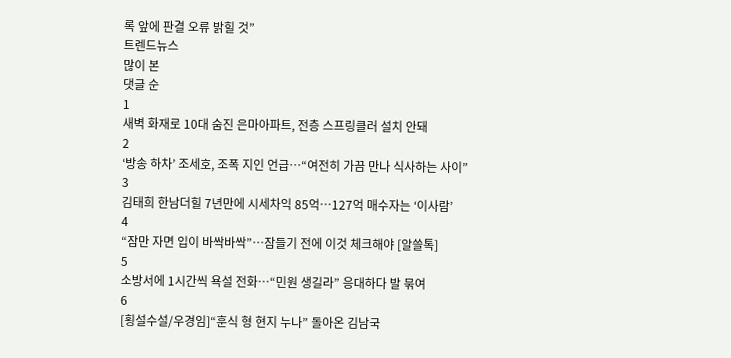록 앞에 판결 오류 밝힐 것”
트렌드뉴스
많이 본
댓글 순
1
새벽 화재로 10대 숨진 은마아파트, 전층 스프링클러 설치 안돼
2
‘방송 하차’ 조세호, 조폭 지인 언급…“여전히 가끔 만나 식사하는 사이”
3
김태희 한남더힐 7년만에 시세차익 85억…127억 매수자는 ‘이사람’
4
“잠만 자면 입이 바싹바싹”…잠들기 전에 이것 체크해야 [알쓸톡]
5
소방서에 1시간씩 욕설 전화…“민원 생길라” 응대하다 발 묶여
6
[횡설수설/우경임]“훈식 형 현지 누나” 돌아온 김남국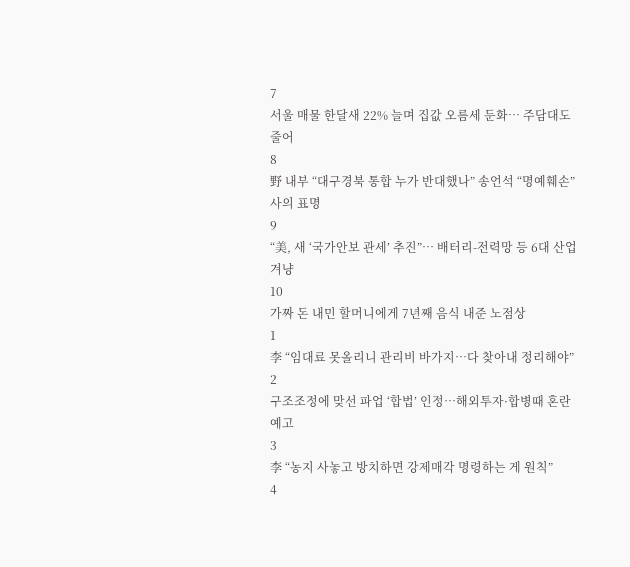7
서울 매물 한달새 22% 늘며 집값 오름세 둔화… 주담대도 줄어
8
野 내부 “대구경북 통합 누가 반대했나” 송언석 “명예훼손” 사의 표명
9
“美, 새 ‘국가안보 관세’ 추진”… 배터리-전력망 등 6대 산업 겨냥
10
가짜 돈 내민 할머니에게 7년째 음식 내준 노점상
1
李 “임대료 못올리니 관리비 바가지…다 찾아내 정리해야”
2
구조조정에 맞선 파업 ‘합법’ 인정…해외투자·합병때 혼란 예고
3
李 “농지 사놓고 방치하면 강제매각 명령하는 게 원칙”
4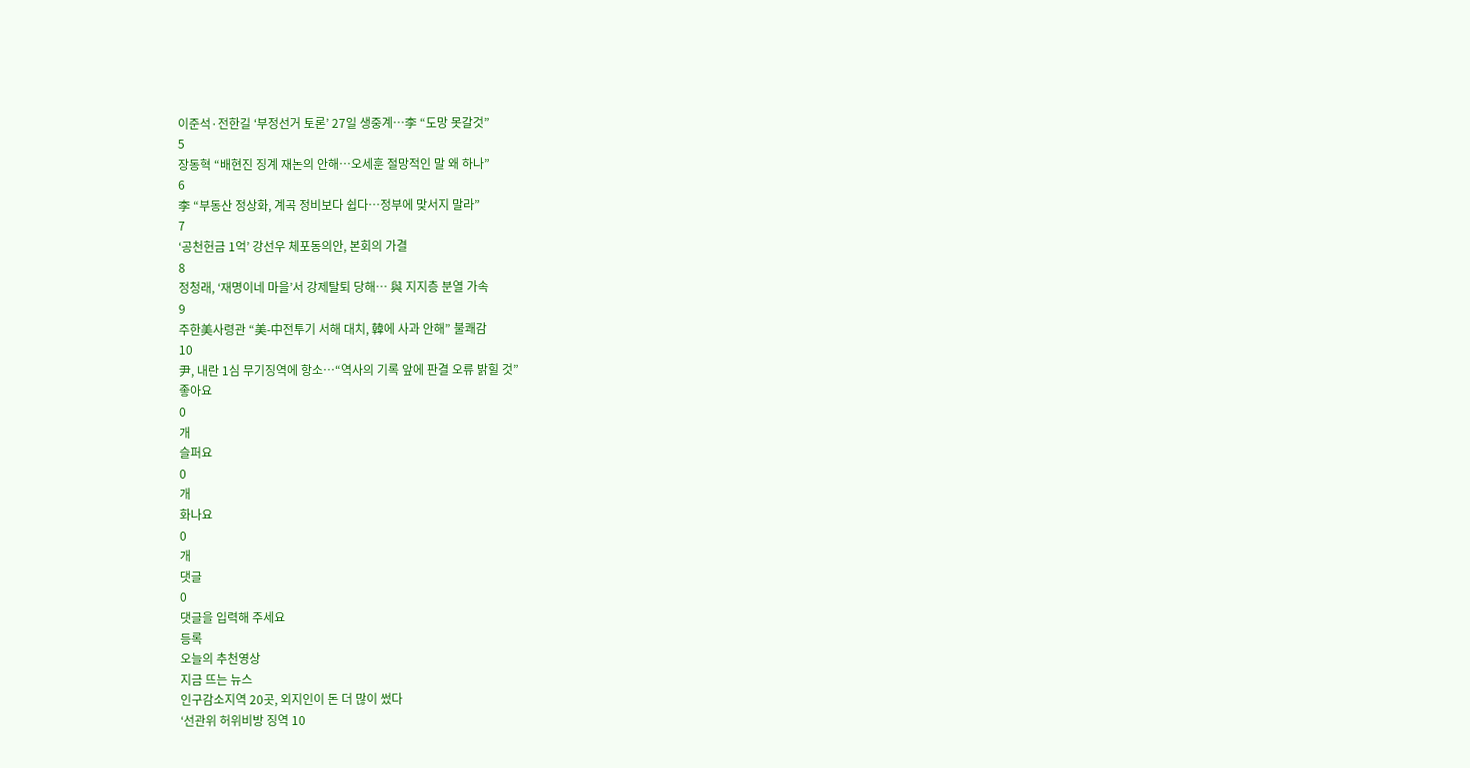이준석·전한길 ‘부정선거 토론’ 27일 생중계…李 “도망 못갈것”
5
장동혁 “배현진 징계 재논의 안해…오세훈 절망적인 말 왜 하나”
6
李 “부동산 정상화, 계곡 정비보다 쉽다…정부에 맞서지 말라”
7
‘공천헌금 1억’ 강선우 체포동의안, 본회의 가결
8
정청래, ‘재명이네 마을’서 강제탈퇴 당해… 與 지지층 분열 가속
9
주한美사령관 “美-中전투기 서해 대치, 韓에 사과 안해” 불쾌감
10
尹, 내란 1심 무기징역에 항소…“역사의 기록 앞에 판결 오류 밝힐 것”
좋아요
0
개
슬퍼요
0
개
화나요
0
개
댓글
0
댓글을 입력해 주세요
등록
오늘의 추천영상
지금 뜨는 뉴스
인구감소지역 20곳, 외지인이 돈 더 많이 썼다
‘선관위 허위비방 징역 10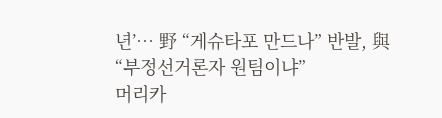년’… 野 “게슈타포 만드나” 반발, 與 “부정선거론자 원팀이냐”
머리카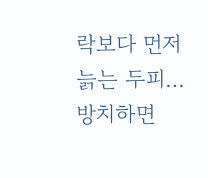락보다 먼저 늙는 두피… 방치하면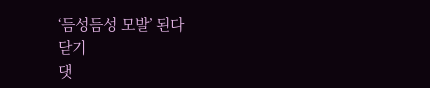‘듬성듬성 모발’ 된다
닫기
댓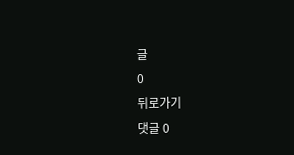글
0
뒤로가기
댓글 0